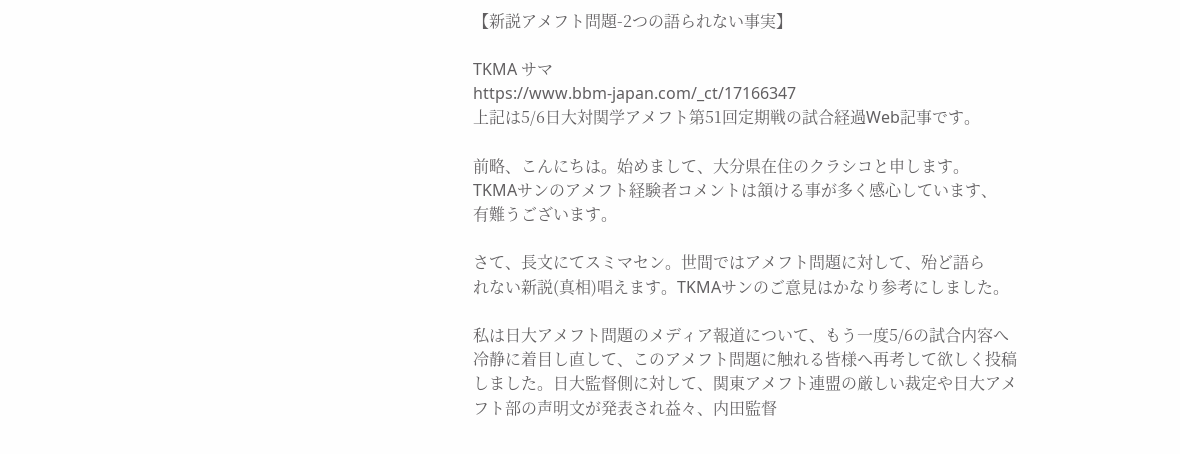【新説アメフト問題-2つの語られない事実】

TKMA サマ
https://www.bbm-japan.com/_ct/17166347
上記は5/6日大対関学アメフト第51回定期戦の試合経過Web記事です。

前略、こんにちは。始めまして、大分県在住のクラシコと申します。
TKMAサンのアメフト経験者コメントは頷ける事が多く感心しています、
有難うございます。

さて、長文にてスミマセン。世間ではアメフト問題に対して、殆ど語ら
れない新説(真相)唱えます。TKMAサンのご意見はかなり参考にしました。

私は日大アメフト問題のメディア報道について、もう一度5/6の試合内容へ
冷静に着目し直して、このアメフト問題に触れる皆様へ再考して欲しく投稿
しました。日大監督側に対して、関東アメフト連盟の厳しい裁定や日大アメ
フト部の声明文が発表され益々、内田監督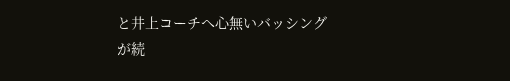と井上コーチへ心無いバッシング
が続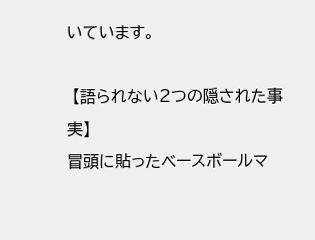いています。

 【語られない2つの隠された事実】
冒頭に貼ったベースボールマ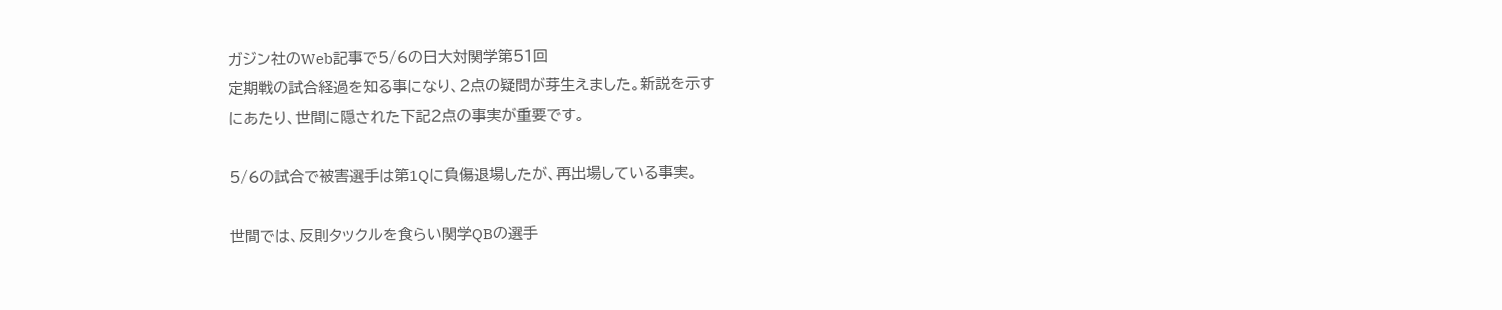ガジン社のWeb記事で5/6の日大対関学第51回
定期戦の試合経過を知る事になり、2点の疑問が芽生えました。新説を示す
にあたり、世間に隠された下記2点の事実が重要です。

5/6の試合で被害選手は第1Qに負傷退場したが、再出場している事実。

世間では、反則タックルを食らい関学QBの選手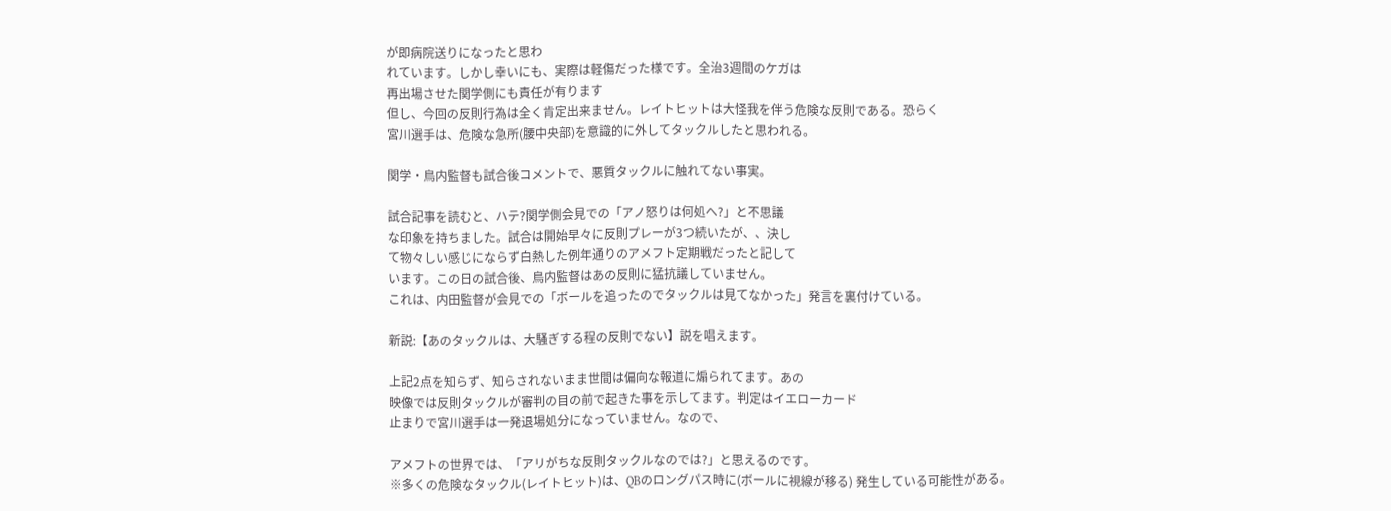が即病院送りになったと思わ
れています。しかし幸いにも、実際は軽傷だった様です。全治3週間のケガは
再出場させた関学側にも責任が有ります
但し、今回の反則行為は全く肯定出来ません。レイトヒットは大怪我を伴う危険な反則である。恐らく
宮川選手は、危険な急所(腰中央部)を意識的に外してタックルしたと思われる。

関学・鳥内監督も試合後コメントで、悪質タックルに触れてない事実。

試合記事を読むと、ハテ?関学側会見での「アノ怒りは何処へ?」と不思議
な印象を持ちました。試合は開始早々に反則プレーが3つ続いたが、、決し
て物々しい感じにならず白熱した例年通りのアメフト定期戦だったと記して
います。この日の試合後、鳥内監督はあの反則に猛抗議していません。
これは、内田監督が会見での「ボールを追ったのでタックルは見てなかった」発言を裏付けている。

新説:【あのタックルは、大騒ぎする程の反則でない】説を唱えます。

上記2点を知らず、知らされないまま世間は偏向な報道に煽られてます。あの
映像では反則タックルが審判の目の前で起きた事を示してます。判定はイエローカード
止まりで宮川選手は一発退場処分になっていません。なので、

アメフトの世界では、「アリがちな反則タックルなのでは?」と思えるのです。
※多くの危険なタックル(レイトヒット)は、QBのロングパス時に(ボールに視線が移る) 発生している可能性がある。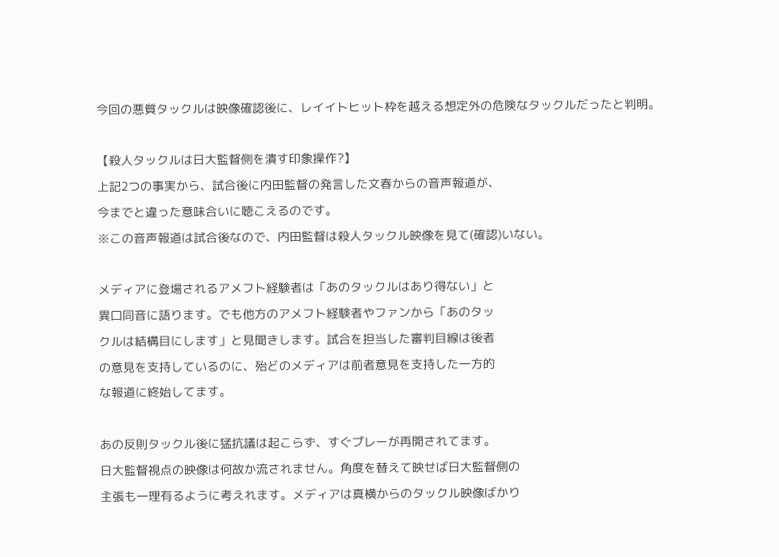今回の悪質タックルは映像確認後に、レイイトヒット枠を越える想定外の危険なタックルだったと判明。

【殺人タックルは日大監督側を潰す印象操作?】
上記2つの事実から、試合後に内田監督の発言した文春からの音声報道が、
今までと違った意味合いに聴こえるのです。
※この音声報道は試合後なので、内田監督は殺人タックル映像を見て(確認)いない。

メディアに登場されるアメフト経験者は「あのタックルはあり得ない」と
異口同音に語ります。でも他方のアメフト経験者やファンから「あのタッ
クルは結構目にします」と見聞きします。試合を担当した審判目線は後者
の意見を支持しているのに、殆どのメディアは前者意見を支持した一方的
な報道に終始してます。

あの反則タックル後に猛抗議は起こらず、すぐプレーが再開されてます。
日大監督視点の映像は何故か流されません。角度を替えて映せば日大監督側の
主張も一理有るように考えれます。メディアは真横からのタックル映像ばかり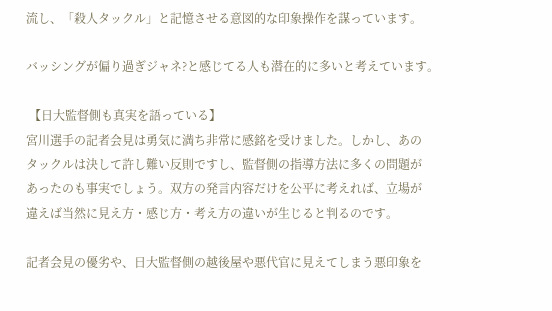流し、「殺人タックル」と記憶させる意図的な印象操作を謀っています。

バッシングが偏り過ぎジャネ?と感じてる人も潜在的に多いと考えています。

 【日大監督側も真実を語っている】
宮川選手の記者会見は勇気に満ち非常に感銘を受けました。しかし、あの
タックルは決して許し難い反則ですし、監督側の指導方法に多くの問題が
あったのも事実でしょう。双方の発言内容だけを公平に考えれば、立場が
違えば当然に見え方・感じ方・考え方の違いが生じると判るのです。

記者会見の優劣や、日大監督側の越後屋や悪代官に見えてしまう悪印象を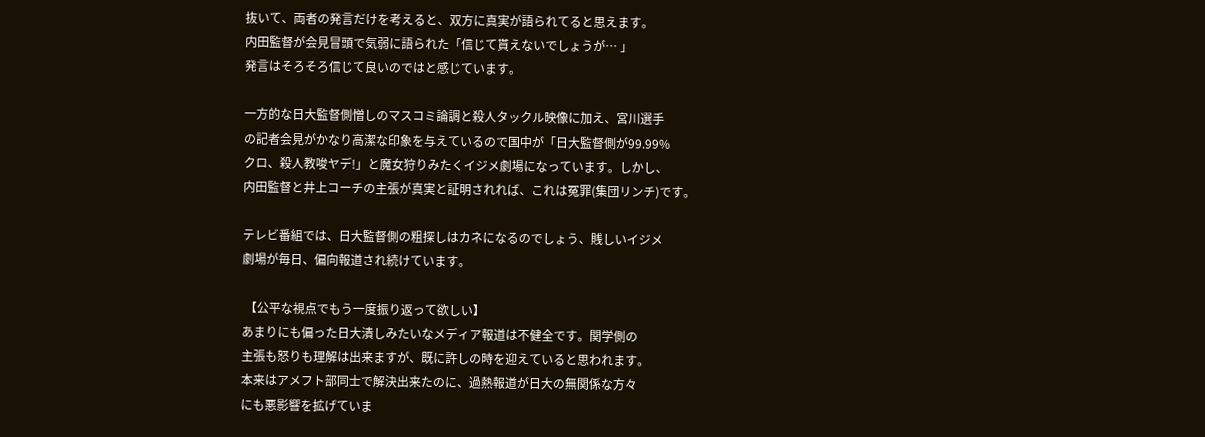抜いて、両者の発言だけを考えると、双方に真実が語られてると思えます。
内田監督が会見冒頭で気弱に語られた「信じて貰えないでしょうが… 」
発言はそろそろ信じて良いのではと感じています。

一方的な日大監督側憎しのマスコミ論調と殺人タックル映像に加え、宮川選手
の記者会見がかなり高潔な印象を与えているので国中が「日大監督側が99.99%
クロ、殺人教唆ヤデ!」と魔女狩りみたくイジメ劇場になっています。しかし、
内田監督と井上コーチの主張が真実と証明されれば、これは冤罪(集団リンチ)です。

テレビ番組では、日大監督側の粗探しはカネになるのでしょう、賎しいイジメ
劇場が毎日、偏向報道され続けています。

 【公平な視点でもう一度振り返って欲しい】
あまりにも偏った日大潰しみたいなメディア報道は不健全です。関学側の
主張も怒りも理解は出来ますが、既に許しの時を迎えていると思われます。
本来はアメフト部同士で解決出来たのに、過熱報道が日大の無関係な方々
にも悪影響を拡げていま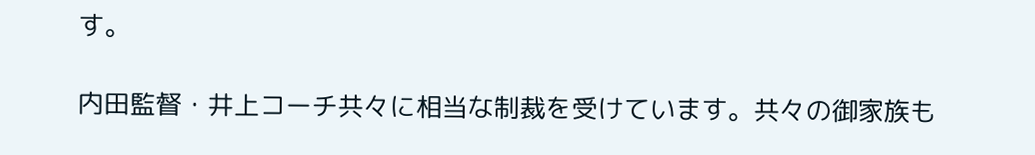す。

内田監督・井上コーチ共々に相当な制裁を受けています。共々の御家族も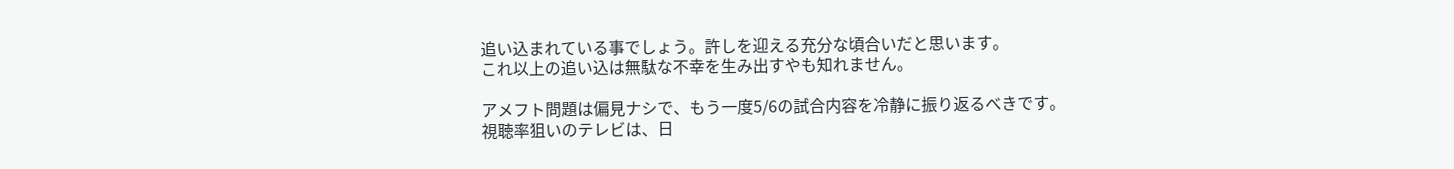追い込まれている事でしょう。許しを迎える充分な頃合いだと思います。
これ以上の追い込は無駄な不幸を生み出すやも知れません。

アメフト問題は偏見ナシで、もう一度5/6の試合内容を冷静に振り返るべきです。
視聴率狙いのテレビは、日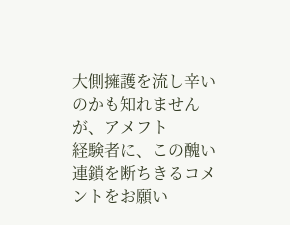大側擁護を流し辛いのかも知れませんが、アメフト
経験者に、この醜い連鎖を断ちきるコメントをお願い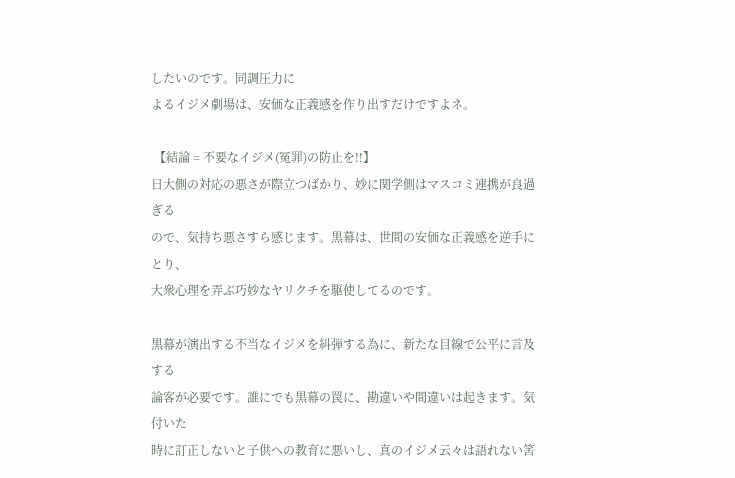したいのです。同調圧力に
よるイジメ劇場は、安価な正義感を作り出すだけですよネ。

 【結論 = 不要なイジメ(冤罪)の防止を!!】
日大側の対応の悪さが際立つばかり、妙に関学側はマスコミ連携が良過ぎる
ので、気持ち悪さすら感じます。黒幕は、世間の安価な正義感を逆手にとり、
大衆心理を弄ぶ巧妙なヤリクチを駆使してるのです。

黒幕が演出する不当なイジメを糾弾する為に、新たな目線で公平に言及する
論客が必要です。誰にでも黒幕の罠に、勘違いや間違いは起きます。気付いた
時に訂正しないと子供への教育に悪いし、真のイジメ云々は語れない筈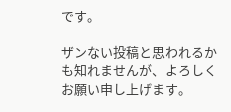です。

ザンない投稿と思われるかも知れませんが、よろしくお願い申し上げます。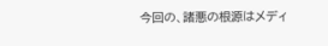今回の、諸悪の根源はメディ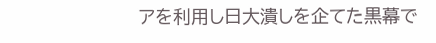アを利用し日大潰しを企てた黒幕で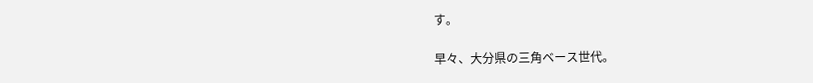す。

早々、大分県の三角ベース世代。